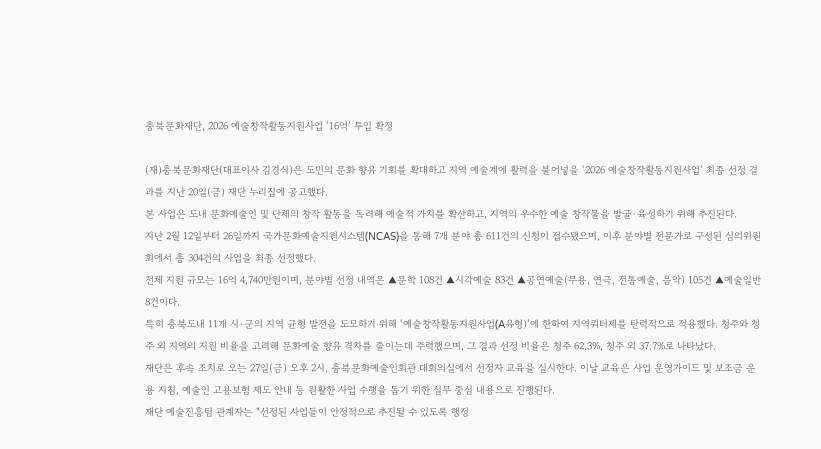충북문화재단, 2026 예술창작활동지원사업 ‘16억’ 투입 확정

(재)충북문화재단(대표이사 김경식)은 도민의 문화 향유 기회를 확대하고 지역 예술계에 활력을 불어넣을 ‘2026 예술창작활동지원사업’ 최종 선정 결과를 지난 20일(금) 재단 누리집에 공고했다.
본 사업은 도내 문화예술인 및 단체의 창작 활동을 독려해 예술적 가치를 확산하고, 지역의 우수한 예술 창작물을 발굴·육성하기 위해 추진된다.
지난 2월 12일부터 26일까지 국가문화예술지원시스템(NCAS)을 통해 7개 분야 총 611건의 신청이 접수됐으며, 이후 분야별 전문가로 구성된 심의위원회에서 총 304건의 사업을 최종 선정했다.
전체 지원 규모는 16억 4,740만원이며, 분야별 선정 내역은 ▲문학 108건 ▲시각예술 83건 ▲공연예술(무용, 연극, 전통예술, 음악) 105건 ▲예술일반 8건이다.
특히 충북도내 11개 시·군의 지역 균형 발전을 도모하기 위해 ‘예술창작활동지원사업(A유형)’에 한하여 지역쿼터제를 탄력적으로 적용했다. 청주와 청주 외 지역의 지원 비율을 고려해 문화예술 향유 격차를 줄이는데 주력했으며, 그 결과 선정 비율은 청주 62.3%, 청주 외 37.7%로 나타났다.
재단은 후속 조치로 오는 27일(금) 오후 2시, 충북문화예술인회관 대회의실에서 선정자 교육을 실시한다. 이날 교육은 사업 운영가이드 및 보조금 운용 지침, 예술인 고용보험 제도 안내 등 원활한 사업 수행을 돕기 위한 실무 중심 내용으로 진행된다.
재단 예술진흥팀 관계자는 “선정된 사업들이 안정적으로 추진될 수 있도록 행정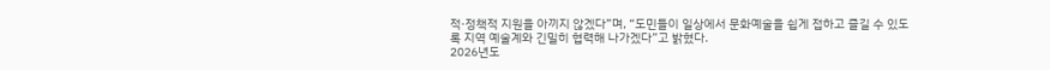적·정책적 지원을 아끼지 않겠다”며, “도민들이 일상에서 문화예술을 쉽게 접하고 즐길 수 있도록 지역 예술계와 긴밀히 협력해 나가겠다”고 밝혔다.
2026년도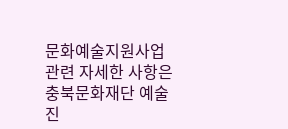문화예술지원사업 관련 자세한 사항은 충북문화재단 예술진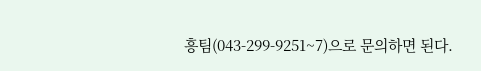흥팀(043-299-9251~7)으로 문의하면 된다.